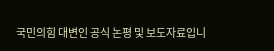국민의힘 대변인 공식 논평 및 보도자료입니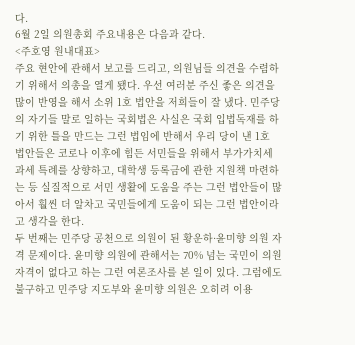다.
6월 2일 의원총회 주요내용은 다음과 같다.
<주호영 원내대표>
주요 현안에 관해서 보고를 드리고, 의원님들 의견을 수렴하기 위해서 의총을 열게 됐다. 우선 여러분 주신 좋은 의견을 많이 반영을 해서 소위 1호 법안을 저희들이 잘 냈다. 민주당의 자기들 말로 일하는 국회법은 사실은 국회 입법독재를 하기 위한 틀을 만드는 그런 법임에 반해서 우리 당이 낸 1호 법안들은 코로나 이후에 힘든 서민들을 위해서 부가가치세 과세 특례를 상향하고, 대학생 등록금에 관한 지원책 마련하는 등 실질적으로 서민 생활에 도움을 주는 그런 법안들이 많아서 훨씬 더 알차고 국민들에게 도움이 되는 그런 법안이라고 생각을 한다.
두 번째는 민주당 공천으로 의원이 된 황운하·윤미향 의원 자격 문제이다. 윤미향 의원에 관해서는 70% 넘는 국민이 의원 자격이 없다고 하는 그런 여론조사를 본 일이 있다. 그럼에도 불구하고 민주당 지도부와 윤미향 의원은 오히려 이용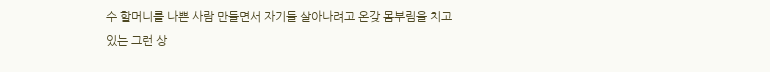수 할머니를 나쁜 사람 만들면서 자기들 살아나려고 온갖 몸부림을 치고 있는 그런 상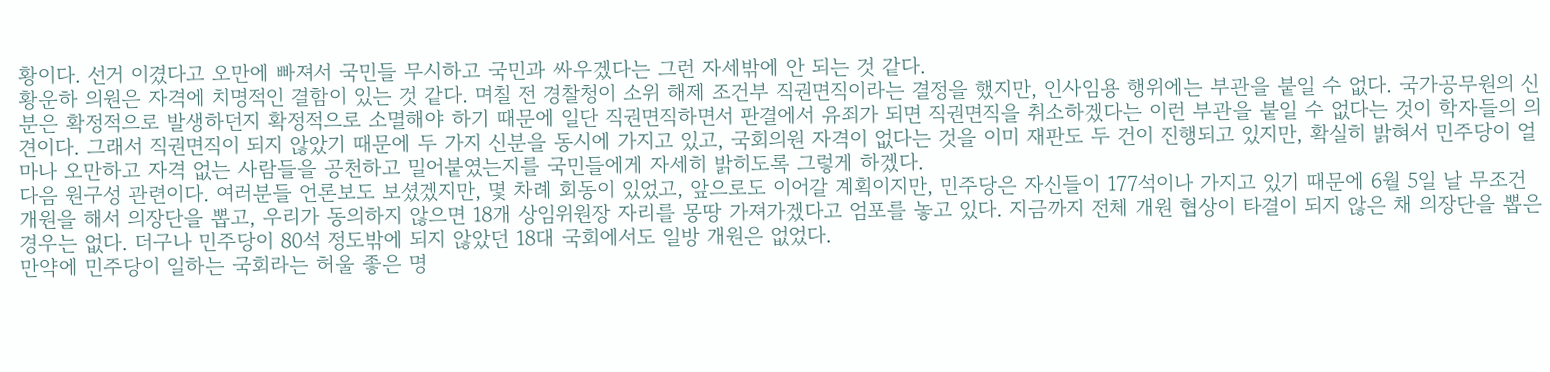황이다. 선거 이겼다고 오만에 빠져서 국민들 무시하고 국민과 싸우겠다는 그런 자세밖에 안 되는 것 같다.
황운하 의원은 자격에 치명적인 결함이 있는 것 같다. 며칠 전 경찰청이 소위 해제 조건부 직권면직이라는 결정을 했지만, 인사임용 행위에는 부관을 붙일 수 없다. 국가공무원의 신분은 확정적으로 발생하던지 확정적으로 소멸해야 하기 때문에 일단 직권면직하면서 판결에서 유죄가 되면 직권면직을 취소하겠다는 이런 부관을 붙일 수 없다는 것이 학자들의 의견이다. 그래서 직권면직이 되지 않았기 때문에 두 가지 신분을 동시에 가지고 있고, 국회의원 자격이 없다는 것을 이미 재판도 두 건이 진행되고 있지만, 확실히 밝혀서 민주당이 얼마나 오만하고 자격 없는 사람들을 공천하고 밀어붙였는지를 국민들에게 자세히 밝히도록 그렇게 하겠다.
다음 원구성 관련이다. 여러분들 언론보도 보셨겠지만, 몇 차례 회동이 있었고, 앞으로도 이어갈 계획이지만, 민주당은 자신들이 177석이나 가지고 있기 때문에 6월 5일 날 무조건 개원을 해서 의장단을 뽑고, 우리가 동의하지 않으면 18개 상임위원장 자리를 몽땅 가져가겠다고 엄포를 놓고 있다. 지금까지 전체 개원 협상이 타결이 되지 않은 채 의장단을 뽑은 경우는 없다. 더구나 민주당이 80석 정도밖에 되지 않았던 18대 국회에서도 일방 개원은 없었다.
만약에 민주당이 일하는 국회라는 허울 좋은 명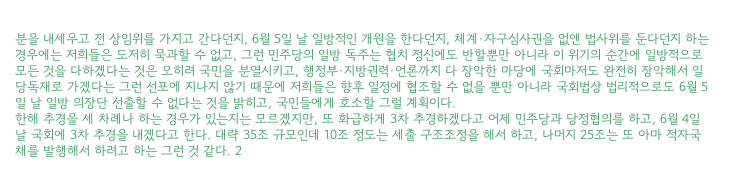분을 내세우고 전 상임위를 가지고 간다던지, 6월 5일 날 일방적인 개원을 한다던지, 체계·자구심사권을 없앤 법사위를 둔다던지 하는 경우에는 저희들은 도저히 묵과할 수 없고, 그런 민주당의 일방 독주는 협치 정신에도 반할뿐만 아니라 이 위기의 순간에 일방적으로 모든 것을 다하겠다는 것은 오히려 국민을 분열시키고, 행정부·지방권력·언론까지 다 장악한 마당에 국회마저도 완전히 장악해서 일당독재로 가겠다는 그런 선포에 지나지 않기 때문에 저희들은 향후 일정에 협조할 수 없을 뿐만 아니라 국회법상 법리적으로도 6월 5일 날 일방 의장단 선출할 수 없다는 것을 밝히고, 국민들에게 호소할 그럴 계획이다.
한해 추경을 세 차례나 하는 경우가 있는지는 모르겠지만, 또 화급하게 3차 추경하겠다고 어제 민주당과 당정협의를 하고, 6월 4일 날 국회에 3차 추경을 내겠다고 한다. 대략 35조 규모인데 10조 정도는 세출 구조조정을 해서 하고, 나머지 25조는 또 아마 적자국채를 발행해서 하려고 하는 그런 것 같다. 2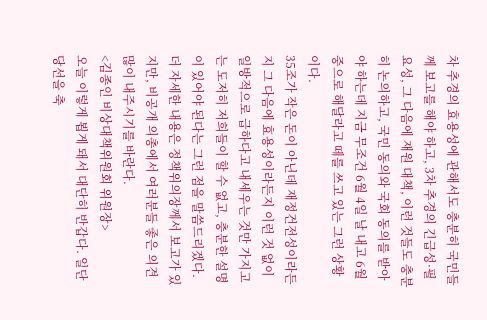차 추경의 효용성에 관해서도 충분히 국민들께 보고를 해야 하고, 3차 추경의 긴급성·필요성, 그 다음에 재원 대책, 이런 것들도 충분히 논의하고, 국민 동의와 국회 동의를 받아야 하는데 지금 무조건 6월 4일 날 내고 6월 중으로 해달라고 떼를 쓰고 있는 그런 상황이다.
35조가 작은 돈이 아닌데 재정건전성이라든지 그 다음에 효용성이라든지 이런 것 없이 일방적으로 급하다고 내세우는 것만 가지고는 도저히 저희들이 할 수 없고, 충분한 설명이 있어야 된다는 그런 점을 말씀드리겠다. 더 자세한 내용은 정책위의장께서 보고가 있지만, 비공개 의총에서 여러분들 좋은 의견 많이 내주시기를 바란다.
<김종인 비상대책위원회 위원장>
오늘 이렇게 뵙게 돼서 대단히 반갑다. 일단 당선을 축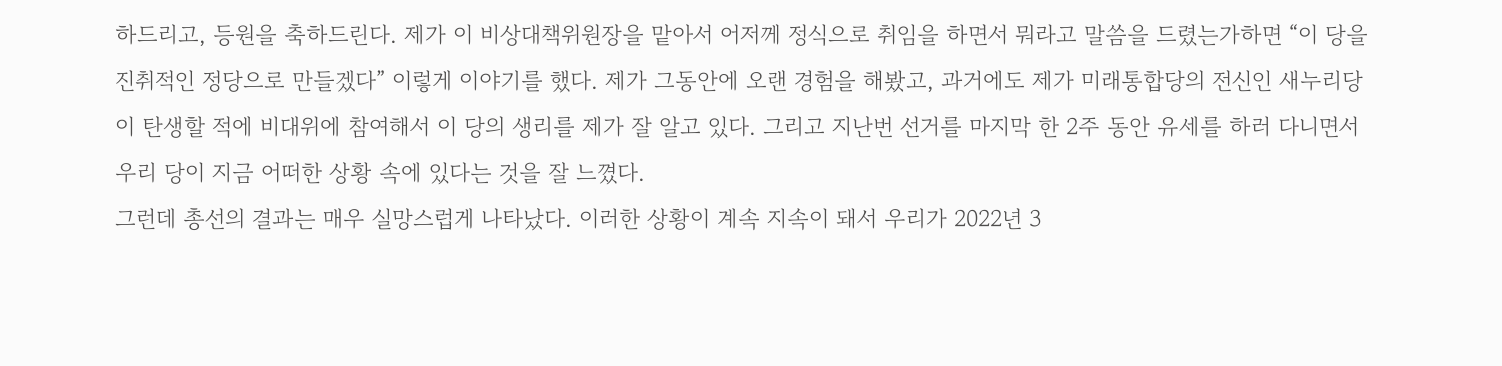하드리고, 등원을 축하드린다. 제가 이 비상대책위원장을 맡아서 어저께 정식으로 취임을 하면서 뭐라고 말씀을 드렸는가하면 “이 당을 진취적인 정당으로 만들겠다” 이렇게 이야기를 했다. 제가 그동안에 오랜 경험을 해봤고, 과거에도 제가 미래통합당의 전신인 새누리당이 탄생할 적에 비대위에 참여해서 이 당의 생리를 제가 잘 알고 있다. 그리고 지난번 선거를 마지막 한 2주 동안 유세를 하러 다니면서 우리 당이 지금 어떠한 상황 속에 있다는 것을 잘 느꼈다.
그런데 총선의 결과는 매우 실망스럽게 나타났다. 이러한 상황이 계속 지속이 돼서 우리가 2022년 3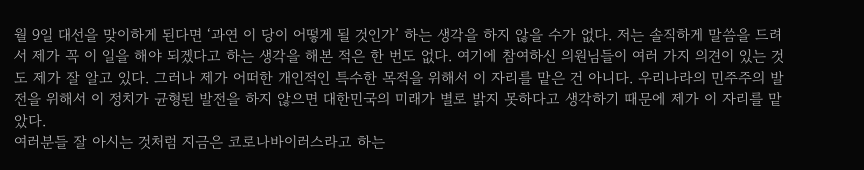월 9일 대선을 맞이하게 된다면 ‘과연 이 당이 어떻게 될 것인가’ 하는 생각을 하지 않을 수가 없다. 저는 솔직하게 말씀을 드려서 제가 꼭 이 일을 해야 되겠다고 하는 생각을 해본 적은 한 번도 없다. 여기에 참여하신 의원님들이 여러 가지 의견이 있는 것도 제가 잘 알고 있다. 그러나 제가 어떠한 개인적인 특수한 목적을 위해서 이 자리를 맡은 건 아니다. 우리나라의 민주주의 발전을 위해서 이 정치가 균형된 발전을 하지 않으면 대한민국의 미래가 별로 밝지 못하다고 생각하기 때문에 제가 이 자리를 맡았다.
여러분들 잘 아시는 것처럼 지금은 코로나바이러스라고 하는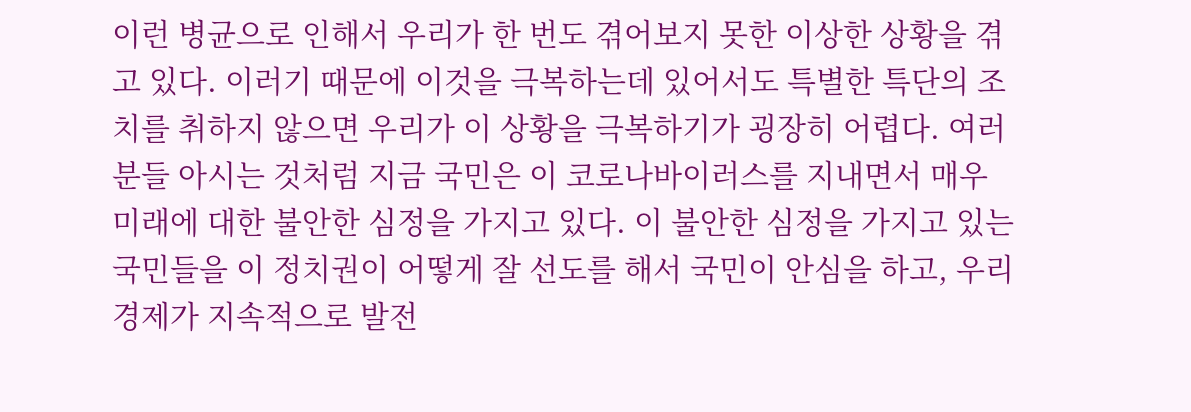이런 병균으로 인해서 우리가 한 번도 겪어보지 못한 이상한 상황을 겪고 있다. 이러기 때문에 이것을 극복하는데 있어서도 특별한 특단의 조치를 취하지 않으면 우리가 이 상황을 극복하기가 굉장히 어렵다. 여러분들 아시는 것처럼 지금 국민은 이 코로나바이러스를 지내면서 매우 미래에 대한 불안한 심정을 가지고 있다. 이 불안한 심정을 가지고 있는 국민들을 이 정치권이 어떻게 잘 선도를 해서 국민이 안심을 하고, 우리 경제가 지속적으로 발전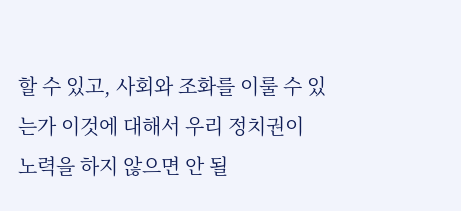할 수 있고, 사회와 조화를 이룰 수 있는가 이것에 대해서 우리 정치권이 노력을 하지 않으면 안 될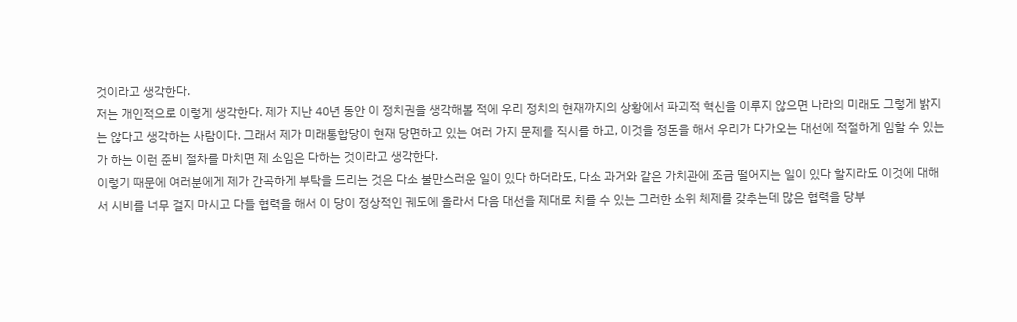것이라고 생각한다.
저는 개인적으로 이렇게 생각한다. 제가 지난 40년 동안 이 정치권을 생각해볼 적에 우리 정치의 현재까지의 상황에서 파괴적 혁신을 이루지 않으면 나라의 미래도 그렇게 밝지는 않다고 생각하는 사람이다. 그래서 제가 미래통합당이 현재 당면하고 있는 여러 가지 문제를 직시를 하고, 이것을 정돈을 해서 우리가 다가오는 대선에 적절하게 임할 수 있는가 하는 이런 준비 절차를 마치면 제 소임은 다하는 것이라고 생각한다.
이렇기 때문에 여러분에게 제가 간곡하게 부탁을 드리는 것은 다소 불만스러운 일이 있다 하더라도, 다소 과거와 같은 가치관에 조금 떨어지는 일이 있다 할지라도 이것에 대해서 시비를 너무 걸지 마시고 다들 협력을 해서 이 당이 정상적인 궤도에 올라서 다음 대선을 제대로 치를 수 있는 그러한 소위 체제를 갖추는데 많은 협력을 당부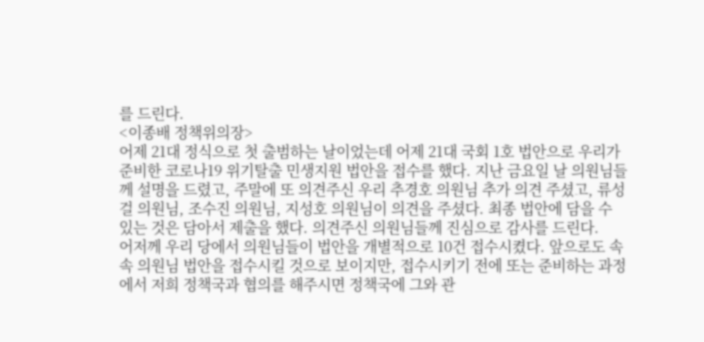를 드린다.
<이종배 정책위의장>
어제 21대 정식으로 첫 출범하는 날이었는데 어제 21대 국회 1호 법안으로 우리가 준비한 코로나19 위기탈출 민생지원 법안을 접수를 했다. 지난 금요일 날 의원님들께 설명을 드렸고, 주말에 또 의견주신 우리 추경호 의원님 추가 의견 주셨고, 류성걸 의원님, 조수진 의원님, 지성호 의원님이 의견을 주셨다. 최종 법안에 담을 수 있는 것은 담아서 제출을 했다. 의견주신 의원님들께 진심으로 감사를 드린다.
어저께 우리 당에서 의원님들이 법안을 개별적으로 10건 접수시켰다. 앞으로도 속속 의원님 법안을 접수시킬 것으로 보이지만, 접수시키기 전에 또는 준비하는 과정에서 저희 정책국과 협의를 해주시면 정책국에 그와 관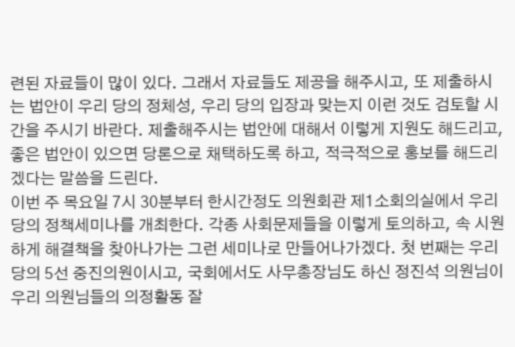련된 자료들이 많이 있다. 그래서 자료들도 제공을 해주시고, 또 제출하시는 법안이 우리 당의 정체성, 우리 당의 입장과 맞는지 이런 것도 검토할 시간을 주시기 바란다. 제출해주시는 법안에 대해서 이렇게 지원도 해드리고, 좋은 법안이 있으면 당론으로 채택하도록 하고, 적극적으로 홍보를 해드리겠다는 말씀을 드린다.
이번 주 목요일 7시 30분부터 한시간정도 의원회관 제1소회의실에서 우리 당의 정책세미나를 개최한다. 각종 사회문제들을 이렇게 토의하고, 속 시원하게 해결책을 찾아나가는 그런 세미나로 만들어나가겠다. 첫 번째는 우리 당의 5선 중진의원이시고, 국회에서도 사무총장님도 하신 정진석 의원님이 우리 의원님들의 의정활동 잘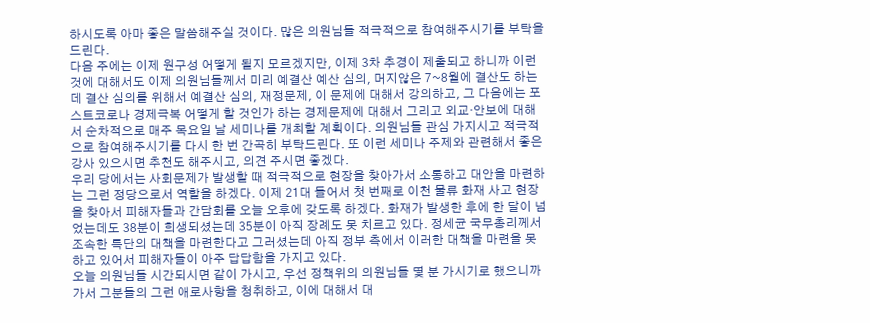하시도록 아마 좋은 말씀해주실 것이다. 많은 의원님들 적극적으로 참여해주시기를 부탁을 드린다.
다음 주에는 이제 원구성 어떻게 될지 모르겠지만, 이제 3차 추경이 제출되고 하니까 이런 것에 대해서도 이제 의원님들께서 미리 예결산 예산 심의, 머지않은 7~8월에 결산도 하는데 결산 심의를 위해서 예결산 심의, 재정문제, 이 문제에 대해서 강의하고, 그 다음에는 포스트코로나 경제극복 어떻게 할 것인가 하는 경제문제에 대해서 그리고 외교·안보에 대해서 순차적으로 매주 목요일 날 세미나를 개최할 계획이다. 의원님들 관심 가지시고 적극적으로 참여해주시기를 다시 한 번 간곡히 부탁드린다. 또 이런 세미나 주제와 관련해서 좋은 강사 있으시면 추천도 해주시고, 의견 주시면 좋겠다.
우리 당에서는 사회문제가 발생할 때 적극적으로 현장을 찾아가서 소통하고 대안을 마련하는 그런 정당으로서 역할을 하겠다. 이제 21대 들어서 첫 번째로 이천 물류 화재 사고 현장을 찾아서 피해자들과 간담회를 오늘 오후에 갖도록 하겠다. 화재가 발생한 후에 한 달이 넘었는데도 38분이 희생되셨는데 35분이 아직 장례도 못 치르고 있다. 정세균 국무총리께서 조속한 특단의 대책을 마련한다고 그러셨는데 아직 정부 측에서 이러한 대책을 마련을 못하고 있어서 피해자들이 아주 답답함을 가지고 있다.
오늘 의원님들 시간되시면 같이 가시고, 우선 정책위의 의원님들 몇 분 가시기로 했으니까 가서 그분들의 그런 애로사항을 청취하고, 이에 대해서 대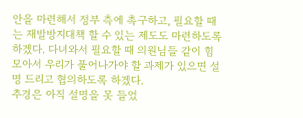안을 마련해서 정부 측에 촉구하고, 필요할 때는 재발방지대책 할 수 있는 제도도 마련하도록 하겠다. 다녀와서 필요할 때 의원님들 같이 힘 모아서 우리가 풀어나가야 할 과제가 있으면 설명 드리고 협의하도록 하겠다.
추경은 아직 설명을 못 들었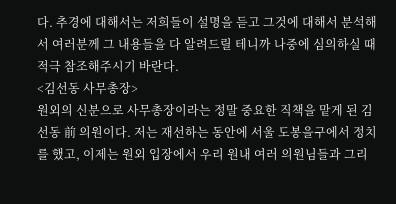다. 추경에 대해서는 저희들이 설명을 듣고 그것에 대해서 분석해서 여러분께 그 내용들을 다 알려드릴 테니까 나중에 심의하실 때 적극 참조해주시기 바란다.
<김선동 사무총장>
원외의 신분으로 사무총장이라는 정말 중요한 직책을 맡게 된 김선동 前 의원이다. 저는 재선하는 동안에 서울 도봉을구에서 정치를 했고, 이제는 원외 입장에서 우리 원내 여러 의원님들과 그리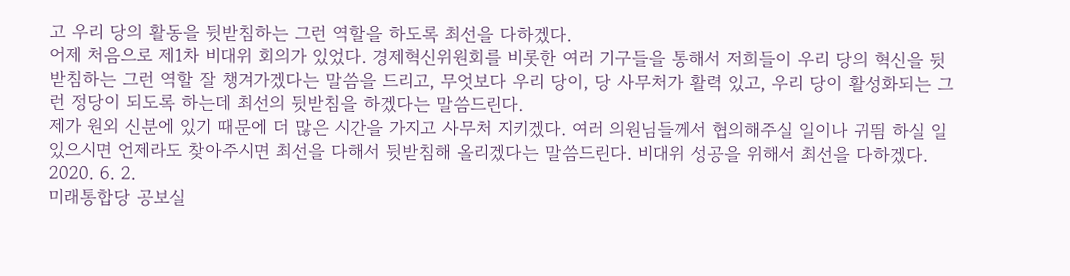고 우리 당의 활동을 뒷받침하는 그런 역할을 하도록 최선을 다하겠다.
어제 처음으로 제1차 비대위 회의가 있었다. 경제혁신위원회를 비롯한 여러 기구들을 통해서 저희들이 우리 당의 혁신을 뒷받침하는 그런 역할 잘 챙겨가겠다는 말씀을 드리고, 무엇보다 우리 당이, 당 사무처가 활력 있고, 우리 당이 활성화되는 그런 정당이 되도록 하는데 최선의 뒷받침을 하겠다는 말씀드린다.
제가 원외 신분에 있기 때문에 더 많은 시간을 가지고 사무처 지키겠다. 여러 의원님들께서 협의해주실 일이나 귀띔 하실 일 있으시면 언제라도 찾아주시면 최선을 다해서 뒷받침해 올리겠다는 말씀드린다. 비대위 성공을 위해서 최선을 다하겠다.
2020. 6. 2.
미래통합당 공보실